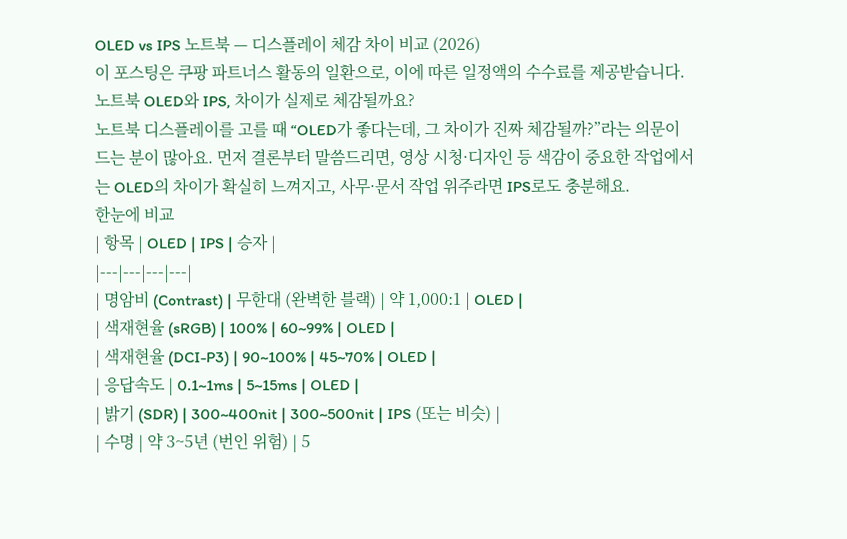OLED vs IPS 노트북 — 디스플레이 체감 차이 비교 (2026)
이 포스팅은 쿠팡 파트너스 활동의 일환으로, 이에 따른 일정액의 수수료를 제공받습니다.
노트북 OLED와 IPS, 차이가 실제로 체감될까요?
노트북 디스플레이를 고를 때 “OLED가 좋다는데, 그 차이가 진짜 체감될까?”라는 의문이 드는 분이 많아요. 먼저 결론부터 말씀드리면, 영상 시청·디자인 등 색감이 중요한 작업에서는 OLED의 차이가 확실히 느껴지고, 사무·문서 작업 위주라면 IPS로도 충분해요.
한눈에 비교
| 항목 | OLED | IPS | 승자 |
|---|---|---|---|
| 명암비 (Contrast) | 무한대 (완벽한 블랙) | 약 1,000:1 | OLED |
| 색재현율 (sRGB) | 100% | 60~99% | OLED |
| 색재현율 (DCI-P3) | 90~100% | 45~70% | OLED |
| 응답속도 | 0.1~1ms | 5~15ms | OLED |
| 밝기 (SDR) | 300~400nit | 300~500nit | IPS (또는 비슷) |
| 수명 | 약 3~5년 (번인 위험) | 5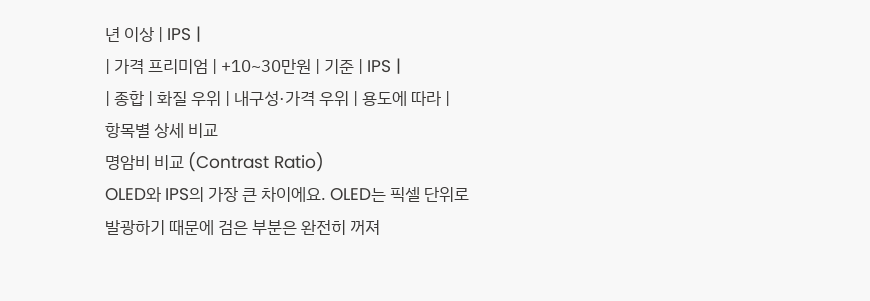년 이상 | IPS |
| 가격 프리미엄 | +10~30만원 | 기준 | IPS |
| 종합 | 화질 우위 | 내구성·가격 우위 | 용도에 따라 |
항목별 상세 비교
명암비 비교 (Contrast Ratio)
OLED와 IPS의 가장 큰 차이에요. OLED는 픽셀 단위로 발광하기 때문에 검은 부분은 완전히 꺼져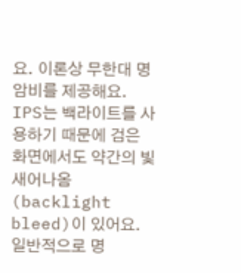요. 이론상 무한대 명암비를 제공해요.
IPS는 백라이트를 사용하기 때문에 검은 화면에서도 약간의 빛 새어나옴(backlight bleed)이 있어요. 일반적으로 명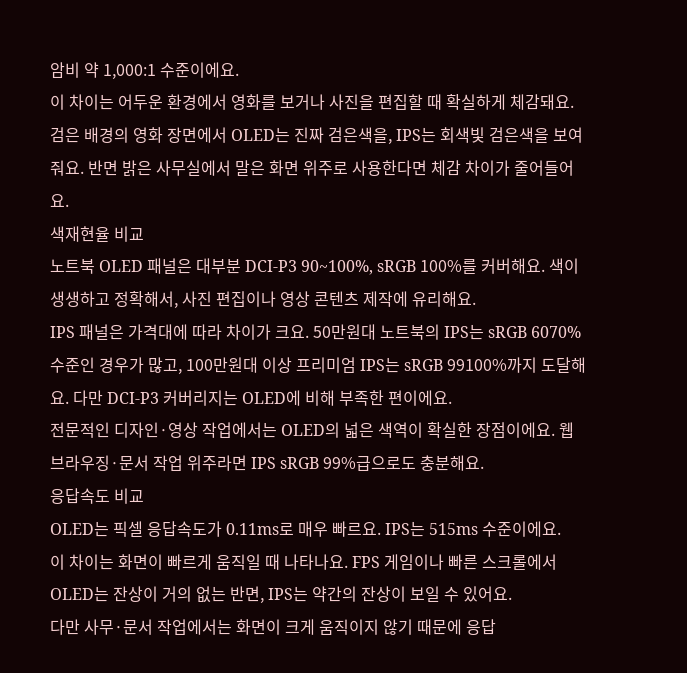암비 약 1,000:1 수준이에요.
이 차이는 어두운 환경에서 영화를 보거나 사진을 편집할 때 확실하게 체감돼요. 검은 배경의 영화 장면에서 OLED는 진짜 검은색을, IPS는 회색빛 검은색을 보여줘요. 반면 밝은 사무실에서 말은 화면 위주로 사용한다면 체감 차이가 줄어들어요.
색재현율 비교
노트북 OLED 패널은 대부분 DCI-P3 90~100%, sRGB 100%를 커버해요. 색이 생생하고 정확해서, 사진 편집이나 영상 콘텐츠 제작에 유리해요.
IPS 패널은 가격대에 따라 차이가 크요. 50만원대 노트북의 IPS는 sRGB 6070% 수준인 경우가 많고, 100만원대 이상 프리미엄 IPS는 sRGB 99100%까지 도달해요. 다만 DCI-P3 커버리지는 OLED에 비해 부족한 편이에요.
전문적인 디자인·영상 작업에서는 OLED의 넓은 색역이 확실한 장점이에요. 웹 브라우징·문서 작업 위주라면 IPS sRGB 99%급으로도 충분해요.
응답속도 비교
OLED는 픽셀 응답속도가 0.11ms로 매우 빠르요. IPS는 515ms 수준이에요.
이 차이는 화면이 빠르게 움직일 때 나타나요. FPS 게임이나 빠른 스크롤에서 OLED는 잔상이 거의 없는 반면, IPS는 약간의 잔상이 보일 수 있어요.
다만 사무·문서 작업에서는 화면이 크게 움직이지 않기 때문에 응답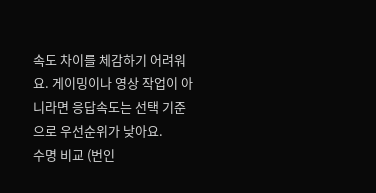속도 차이를 체감하기 어려워요. 게이밍이나 영상 작업이 아니라면 응답속도는 선택 기준으로 우선순위가 낮아요.
수명 비교 (번인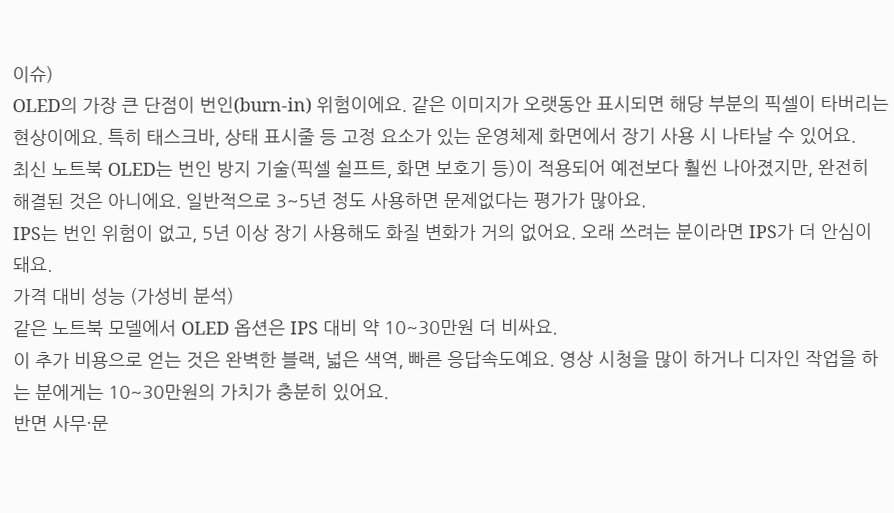이슈)
OLED의 가장 큰 단점이 번인(burn-in) 위험이에요. 같은 이미지가 오랫동안 표시되면 해당 부분의 픽셀이 타버리는 현상이에요. 특히 태스크바, 상태 표시줄 등 고정 요소가 있는 운영체제 화면에서 장기 사용 시 나타날 수 있어요.
최신 노트북 OLED는 번인 방지 기술(픽셀 쉴프트, 화면 보호기 등)이 적용되어 예전보다 훨씬 나아졌지만, 완전히 해결된 것은 아니에요. 일반적으로 3~5년 정도 사용하면 문제없다는 평가가 많아요.
IPS는 번인 위험이 없고, 5년 이상 장기 사용해도 화질 변화가 거의 없어요. 오래 쓰려는 분이라면 IPS가 더 안심이 돼요.
가격 대비 성능 (가성비 분석)
같은 노트북 모델에서 OLED 옵션은 IPS 대비 약 10~30만원 더 비싸요.
이 추가 비용으로 얻는 것은 완벽한 블랙, 넓은 색역, 빠른 응답속도예요. 영상 시청을 많이 하거나 디자인 작업을 하는 분에게는 10~30만원의 가치가 충분히 있어요.
반면 사무·문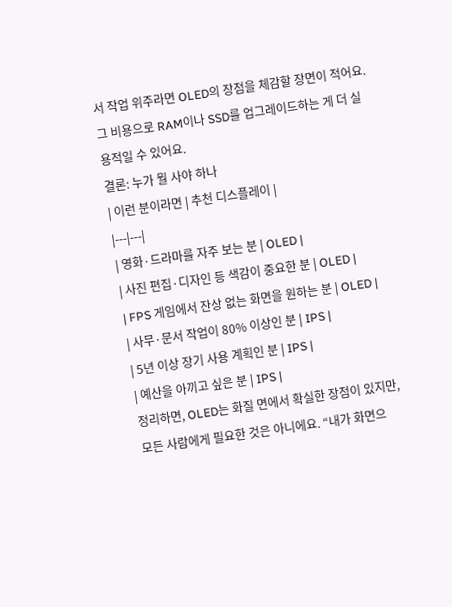서 작업 위주라면 OLED의 장점을 체감할 장면이 적어요. 그 비용으로 RAM이나 SSD를 업그레이드하는 게 더 실용적일 수 있어요.
결론: 누가 뭘 사야 하나
| 이런 분이라면 | 추천 디스플레이 |
|---|---|
| 영화·드라마를 자주 보는 분 | OLED |
| 사진 편집·디자인 등 색감이 중요한 분 | OLED |
| FPS 게임에서 잔상 없는 화면을 원하는 분 | OLED |
| 사무·문서 작업이 80% 이상인 분 | IPS |
| 5년 이상 장기 사용 계획인 분 | IPS |
| 예산을 아끼고 싶은 분 | IPS |
정리하면, OLED는 화질 면에서 확실한 장점이 있지만, 모든 사람에게 필요한 것은 아니에요. “내가 화면으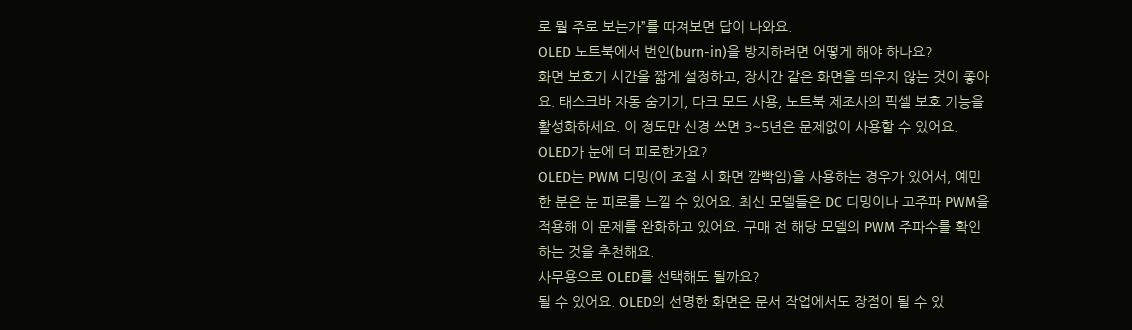로 뭘 주로 보는가”를 따져보면 답이 나와요.
OLED 노트북에서 번인(burn-in)을 방지하려면 어떻게 해야 하나요?
화면 보호기 시간을 짧게 설정하고, 장시간 같은 화면을 띄우지 않는 것이 좋아요. 태스크바 자동 숨기기, 다크 모드 사용, 노트북 제조사의 픽셀 보호 기능을 활성화하세요. 이 정도만 신경 쓰면 3~5년은 문제없이 사용할 수 있어요.
OLED가 눈에 더 피로한가요?
OLED는 PWM 디밍(이 조절 시 화면 깜빡임)을 사용하는 경우가 있어서, 예민한 분은 눈 피로를 느낄 수 있어요. 최신 모델들은 DC 디밍이나 고주파 PWM을 적용해 이 문제를 완화하고 있어요. 구매 전 해당 모델의 PWM 주파수를 확인하는 것을 추천해요.
사무용으로 OLED를 선택해도 될까요?
될 수 있어요. OLED의 선명한 화면은 문서 작업에서도 장점이 될 수 있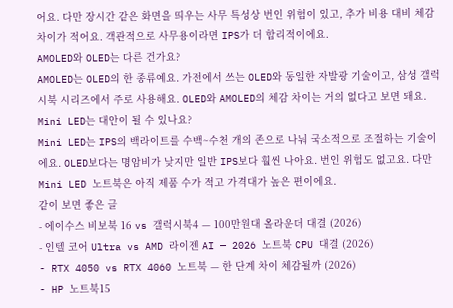어요. 다만 장시간 같은 화면을 띄우는 사무 특성상 번인 위험이 있고, 추가 비용 대비 체감 차이가 적어요. 객관적으로 사무용이라면 IPS가 더 합리적이에요.
AMOLED와 OLED는 다른 건가요?
AMOLED는 OLED의 한 종류예요. 가전에서 쓰는 OLED와 동일한 자발광 기술이고, 삼성 갤럭시북 시리즈에서 주로 사용해요. OLED와 AMOLED의 체감 차이는 거의 없다고 보면 돼요.
Mini LED는 대안이 될 수 있나요?
Mini LED는 IPS의 백라이트를 수백~수천 개의 존으로 나눠 국소적으로 조절하는 기술이에요. OLED보다는 명암비가 낮지만 일반 IPS보다 훨씬 나아요. 번인 위험도 없고요. 다만 Mini LED 노트북은 아직 제품 수가 적고 가격대가 높은 편이에요.
같이 보면 좋은 글
- 에이수스 비보북 16 vs 갤럭시북4 — 100만원대 올라운더 대결 (2026)
- 인텔 코어 Ultra vs AMD 라이젠 AI — 2026 노트북 CPU 대결 (2026)
- RTX 4050 vs RTX 4060 노트북 — 한 단계 차이 체감될까 (2026)
- HP 노트북15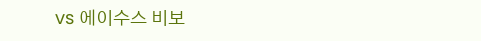vs 에이수스 비보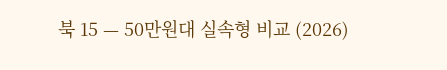북 15 — 50만원대 실속형 비교 (2026)